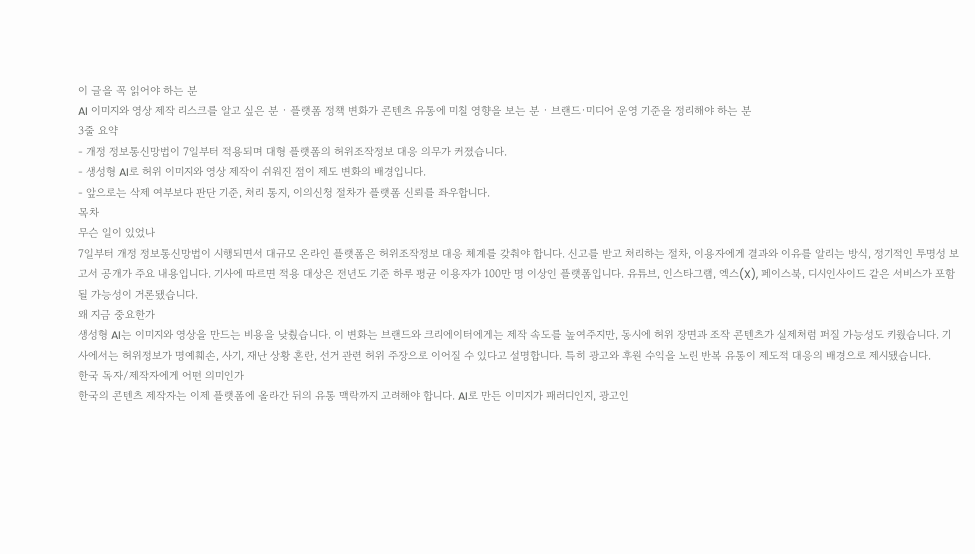이 글을 꼭 읽어야 하는 분
AI 이미지와 영상 제작 리스크를 알고 싶은 분 · 플랫폼 정책 변화가 콘텐츠 유통에 미칠 영향을 보는 분 · 브랜드·미디어 운영 기준을 정리해야 하는 분
3줄 요약
- 개정 정보통신망법이 7일부터 적용되며 대형 플랫폼의 허위조작정보 대응 의무가 커졌습니다.
- 생성형 AI로 허위 이미지와 영상 제작이 쉬워진 점이 제도 변화의 배경입니다.
- 앞으로는 삭제 여부보다 판단 기준, 처리 통지, 이의신청 절차가 플랫폼 신뢰를 좌우합니다.
목차
무슨 일이 있었나
7일부터 개정 정보통신망법이 시행되면서 대규모 온라인 플랫폼은 허위조작정보 대응 체계를 갖춰야 합니다. 신고를 받고 처리하는 절차, 이용자에게 결과와 이유를 알리는 방식, 정기적인 투명성 보고서 공개가 주요 내용입니다. 기사에 따르면 적용 대상은 전년도 기준 하루 평균 이용자가 100만 명 이상인 플랫폼입니다. 유튜브, 인스타그램, 엑스(X), 페이스북, 디시인사이드 같은 서비스가 포함될 가능성이 거론됐습니다.
왜 지금 중요한가
생성형 AI는 이미지와 영상을 만드는 비용을 낮췄습니다. 이 변화는 브랜드와 크리에이터에게는 제작 속도를 높여주지만, 동시에 허위 장면과 조작 콘텐츠가 실제처럼 퍼질 가능성도 키웠습니다. 기사에서는 허위정보가 명예훼손, 사기, 재난 상황 혼란, 선거 관련 허위 주장으로 이어질 수 있다고 설명합니다. 특히 광고와 후원 수익을 노린 반복 유통이 제도적 대응의 배경으로 제시됐습니다.
한국 독자/제작자에게 어떤 의미인가
한국의 콘텐츠 제작자는 이제 플랫폼에 올라간 뒤의 유통 맥락까지 고려해야 합니다. AI로 만든 이미지가 패러디인지, 광고인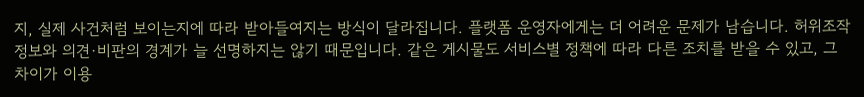지, 실제 사건처럼 보이는지에 따라 받아들여지는 방식이 달라집니다. 플랫폼 운영자에게는 더 어려운 문제가 남습니다. 허위조작정보와 의견·비판의 경계가 늘 선명하지는 않기 때문입니다. 같은 게시물도 서비스별 정책에 따라 다른 조치를 받을 수 있고, 그 차이가 이용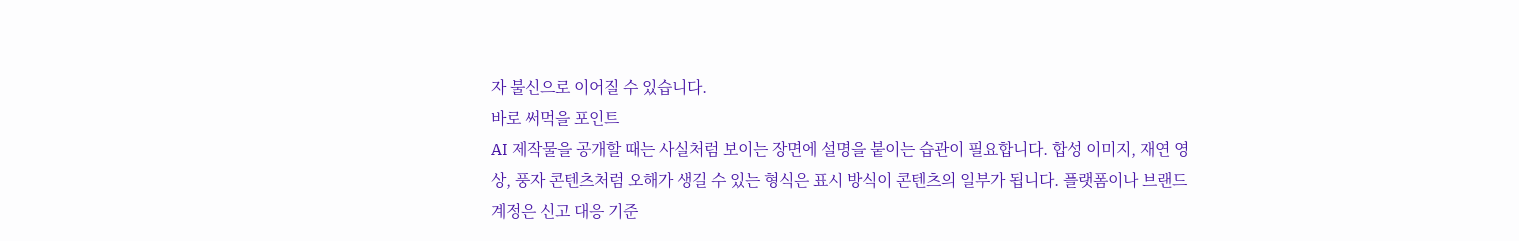자 불신으로 이어질 수 있습니다.
바로 써먹을 포인트
AI 제작물을 공개할 때는 사실처럼 보이는 장면에 설명을 붙이는 습관이 필요합니다. 합성 이미지, 재연 영상, 풍자 콘텐츠처럼 오해가 생길 수 있는 형식은 표시 방식이 콘텐츠의 일부가 됩니다. 플랫폼이나 브랜드 계정은 신고 대응 기준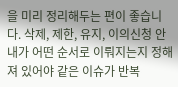을 미리 정리해두는 편이 좋습니다. 삭제, 제한, 유지, 이의신청 안내가 어떤 순서로 이뤄지는지 정해져 있어야 같은 이슈가 반복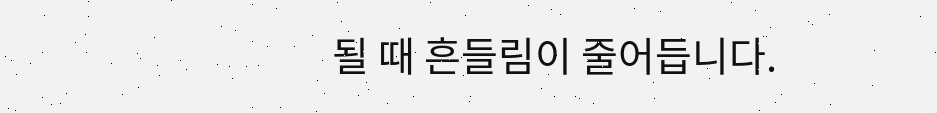될 때 흔들림이 줄어듭니다.